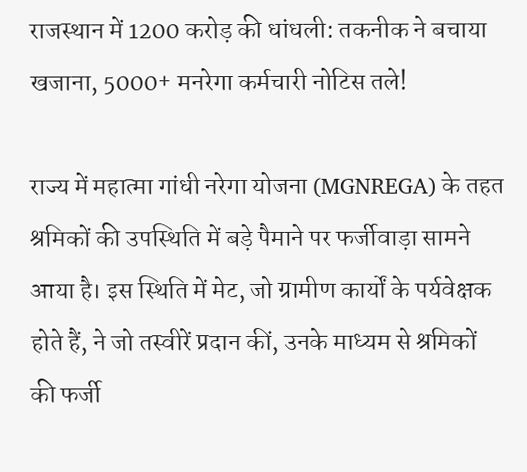राजस्थान में 1200 करोड़ की धांधली: तकनीक ने बचाया खजाना, 5000+ मनरेगा कर्मचारी नोटिस तले!

राज्य में महात्मा गांधी नरेगा योजना (MGNREGA) के तहत श्रमिकों की उपस्थिति में बड़े पैमाने पर फर्जीवाड़ा सामने आया है। इस स्थिति में मेट, जो ग्रामीण कार्यों के पर्यवेक्षक होते हैं, ने जो तस्वीरें प्रदान कीं, उनके माध्यम से श्रमिकों की फर्जी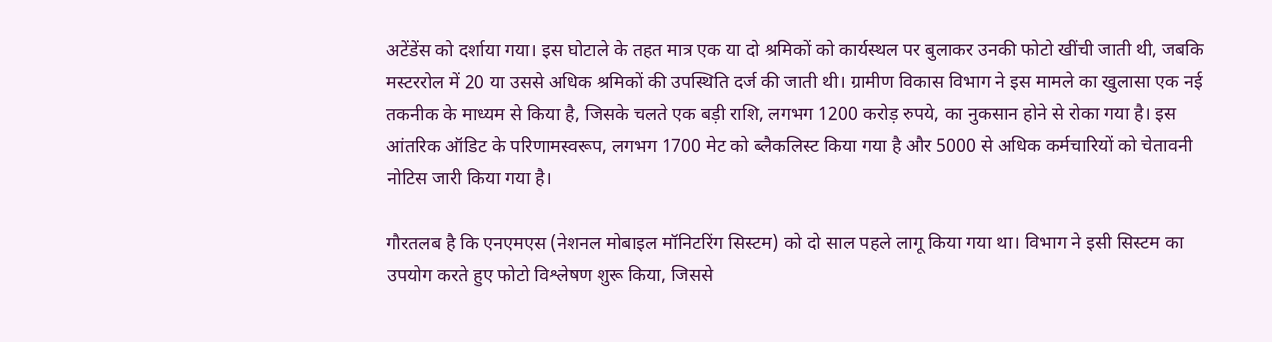अटेंडेंस को दर्शाया गया। इस घोटाले के तहत मात्र एक या दो श्रमिकों को कार्यस्थल पर बुलाकर उनकी फोटो खींची जाती थी, जबकि मस्टररोल में 20 या उससे अधिक श्रमिकों की उपस्थिति दर्ज की जाती थी। ग्रामीण विकास विभाग ने इस मामले का खुलासा एक नई तकनीक के माध्यम से किया है, जिसके चलते एक बड़ी राशि, लगभग 1200 करोड़ रुपये, का नुकसान होने से रोका गया है। इस आंतरिक ऑडिट के परिणामस्वरूप, लगभग 1700 मेट को ब्लैकलिस्ट किया गया है और 5000 से अधिक कर्मचारियों को चेतावनी नोटिस जारी किया गया है।

गौरतलब है कि एनएमएस (नेशनल मोबाइल मॉनिटरिंग सिस्टम) को दो साल पहले लागू किया गया था। विभाग ने इसी सिस्टम का उपयोग करते हुए फोटो विश्लेषण शुरू किया, जिससे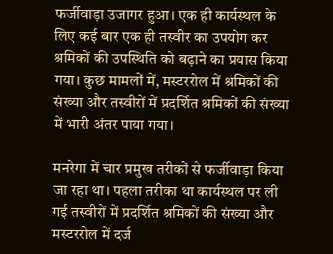फर्जीवाड़ा उजागर हुआ। एक ही कार्यस्थल के लिए कई बार एक ही तस्वीर का उपयोग कर श्रमिकों की उपस्थिति को बढ़ाने का प्रयास किया गया। कुछ मामलों में, मस्टररोल में श्रमिकों की संख्या और तस्वीरों में प्रदर्शित श्रमिकों की संख्या में भारी अंतर पाया गया।

मनरेगा में चार प्रमुख तरीकों से फर्जीवाड़ा किया जा रहा था। पहला तरीका था कार्यस्थल पर ली गई तस्वीरों में प्रदर्शित श्रमिकों की संख्या और मस्टररोल में दर्ज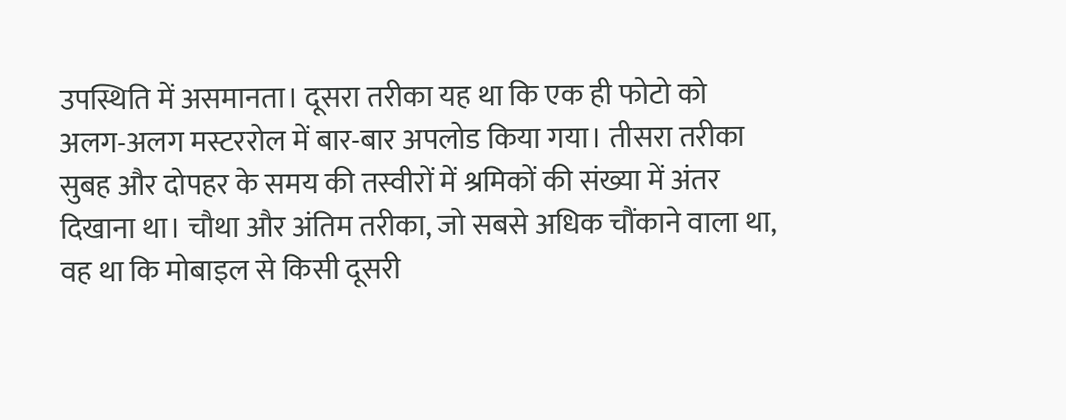उपस्थिति में असमानता। दूसरा तरीका यह था कि एक ही फोटो को अलग-अलग मस्टररोल में बार-बार अपलोड किया गया। तीसरा तरीका सुबह और दोपहर के समय की तस्वीरों में श्रमिकों की संख्या में अंतर दिखाना था। चौथा और अंतिम तरीका, जो सबसे अधिक चौंकाने वाला था, वह था कि मोबाइल से किसी दूसरी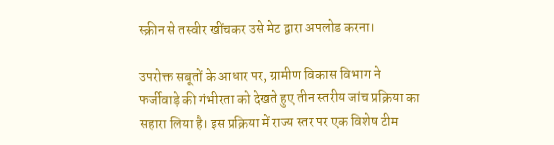स्क्रीन से तस्वीर खींचकर उसे मेट द्वारा अपलोड करना।

उपरोक्त सबूतों के आधार पर, ग्रामीण विकास विभाग ने फर्जीवाड़े की गंभीरता को देखते हुए तीन स्तरीय जांच प्रक्रिया का सहारा लिया है। इस प्रक्रिया में राज्य स्तर पर एक विशेष टीम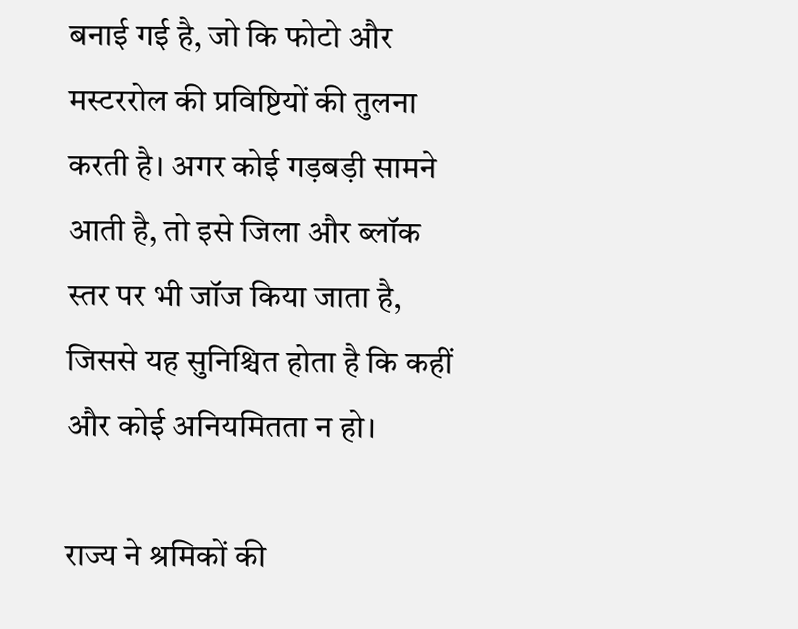बनाई गई है, जो कि फोटो और मस्टररोल की प्रविष्टियों की तुलना करती है। अगर कोई गड़बड़ी सामने आती है, तो इसे जिला और ब्लॉक स्तर पर भी जॉज किया जाता है, जिससे यह सुनिश्चित होता है कि कहीं और कोई अनियमितता न हो।

राज्य ने श्रमिकों की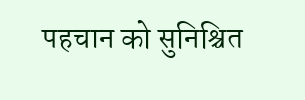पहचान को सुनिश्चित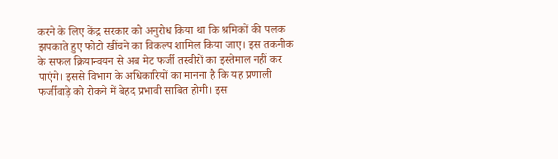करने के लिए केंद्र सरकार को अनुरोध किया था कि श्रमिकों की पलक झपकाते हुए फोटो खींचने का विकल्प शामिल किया जाए। इस तकनीक के सफल क्रियान्वयन से अब मेट फर्जी तस्वीरों का इस्तेमाल नहीं कर पाएंगे। इससे विभाग के अधिकारियों का मानना है कि यह प्रणाली फर्जीवाड़े को रोकने में बेहद प्रभावी साबित होगी। इस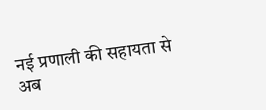नई प्रणाली की सहायता से अब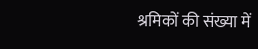श्रमिकों की संख्या में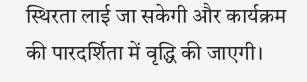स्थिरता लाई जा सकेगी और कार्यक्रम की पारदर्शिता में वृद्धि की जाएगी।